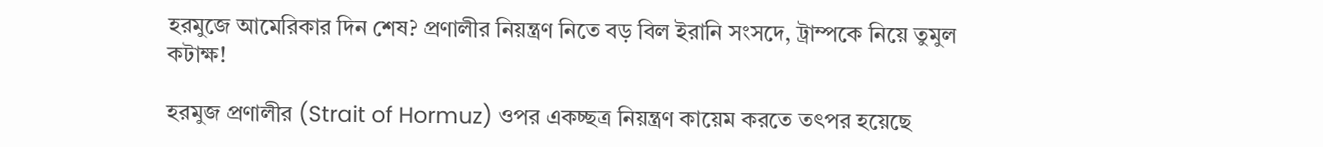হরমুজে আমেরিকার দিন শেষ? প্রণালীর নিয়ন্ত্রণ নিতে বড় বিল ইরানি সংসদে, ট্রাম্পকে নিয়ে তুমুল কটাক্ষ!

হরমুজ প্রণালীর (Strait of Hormuz) ওপর একচ্ছত্র নিয়ন্ত্রণ কায়েম করতে তৎপর হয়েছে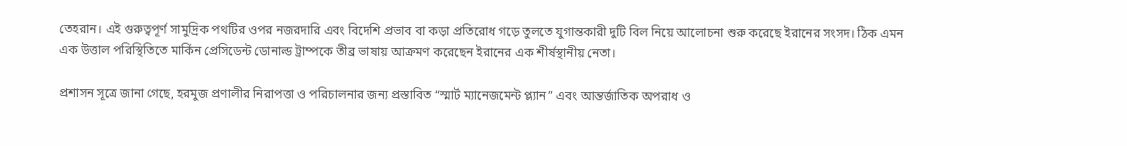তেহরান। এই গুরুত্বপূর্ণ সামুদ্রিক পথটির ওপর নজরদারি এবং বিদেশি প্রভাব বা কড়া প্রতিরোধ গড়ে তুলতে যুগান্তকারী দুটি বিল নিয়ে আলোচনা শুরু করেছে ইরানের সংসদ। ঠিক এমন এক উত্তাল পরিস্থিতিতে মার্কিন প্রেসিডেন্ট ডোনাল্ড ট্রাম্পকে তীব্র ভাষায় আক্রমণ করেছেন ইরানের এক শীর্ষস্থানীয় নেতা।

প্রশাসন সূত্রে জানা গেছে, হরমুজ প্রণালীর নিরাপত্তা ও পরিচালনার জন্য প্রস্তাবিত “স্মার্ট ম্যানেজমেন্ট প্ল্যান” এবং আন্তর্জাতিক অপরাধ ও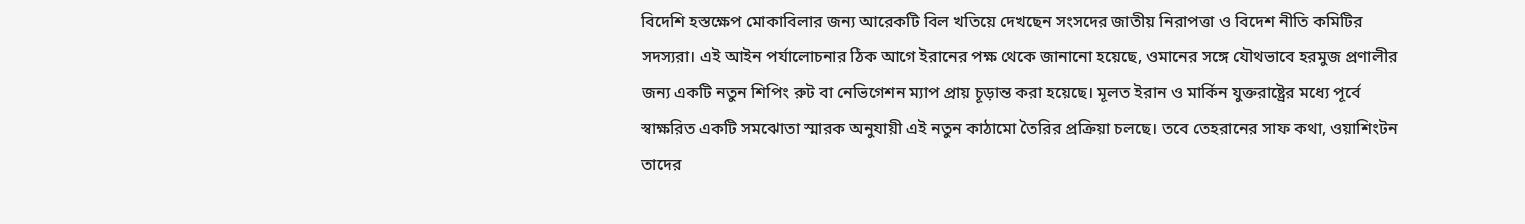বিদেশি হস্তক্ষেপ মোকাবিলার জন্য আরেকটি বিল খতিয়ে দেখছেন সংসদের জাতীয় নিরাপত্তা ও বিদেশ নীতি কমিটির সদস্যরা। এই আইন পর্যালোচনার ঠিক আগে ইরানের পক্ষ থেকে জানানো হয়েছে, ওমানের সঙ্গে যৌথভাবে হরমুজ প্রণালীর জন্য একটি নতুন শিপিং রুট বা নেভিগেশন ম্যাপ প্রায় চূড়ান্ত করা হয়েছে। মূলত ইরান ও মার্কিন যুক্তরাষ্ট্রের মধ্যে পূর্বে স্বাক্ষরিত একটি সমঝোতা স্মারক অনুযায়ী এই নতুন কাঠামো তৈরির প্রক্রিয়া চলছে। তবে তেহরানের সাফ কথা, ওয়াশিংটন তাদের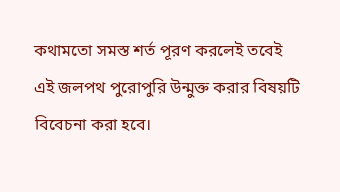কথামতো সমস্ত শর্ত পূরণ করলেই তবেই এই জলপথ পুরোপুরি উন্মুক্ত করার বিষয়টি বিবেচনা করা হবে।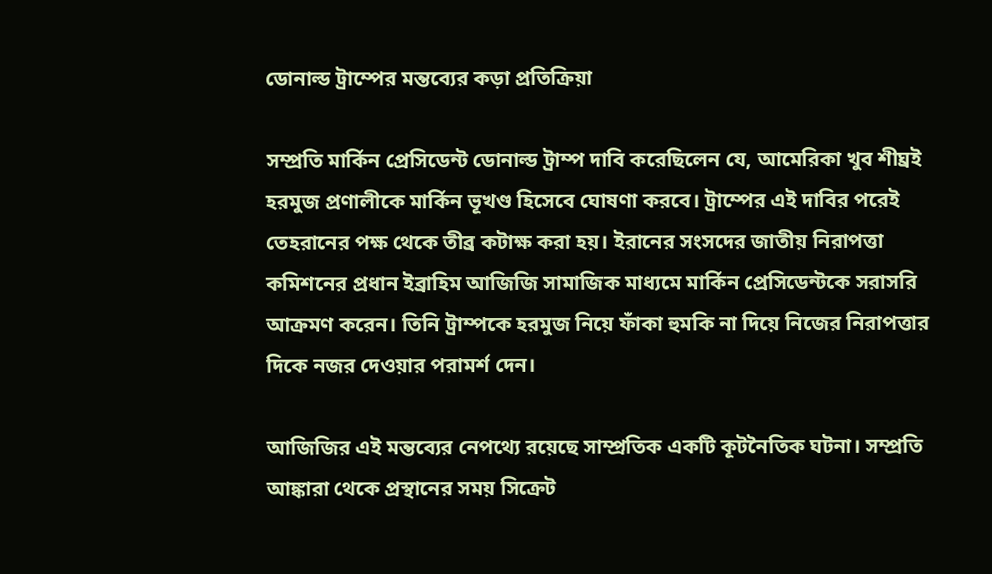ডোনাল্ড ট্রাম্পের মন্তব্যের কড়া প্রতিক্রিয়া

সম্প্রতি মার্কিন প্রেসিডেন্ট ডোনাল্ড ট্রাম্প দাবি করেছিলেন যে, আমেরিকা খুব শীঘ্রই হরমুজ প্রণালীকে মার্কিন ভূখণ্ড হিসেবে ঘোষণা করবে। ট্রাম্পের এই দাবির পরেই তেহরানের পক্ষ থেকে তীব্র কটাক্ষ করা হয়। ইরানের সংসদের জাতীয় নিরাপত্তা কমিশনের প্রধান ইব্রাহিম আজিজি সামাজিক মাধ্যমে মার্কিন প্রেসিডেন্টকে সরাসরি আক্রমণ করেন। তিনি ট্রাম্পকে হরমুজ নিয়ে ফাঁকা হুমকি না দিয়ে নিজের নিরাপত্তার দিকে নজর দেওয়ার পরামর্শ দেন।

আজিজির এই মন্তব্যের নেপথ্যে রয়েছে সাম্প্রতিক একটি কূটনৈতিক ঘটনা। সম্প্রতি আঙ্কারা থেকে প্রস্থানের সময় সিক্রেট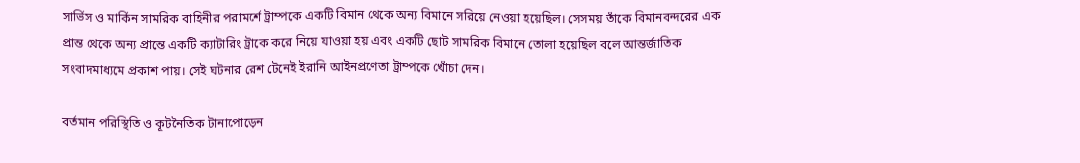সার্ভিস ও মার্কিন সামরিক বাহিনীর পরামর্শে ট্রাম্পকে একটি বিমান থেকে অন্য বিমানে সরিয়ে নেওয়া হয়েছিল। সেসময় তাঁকে বিমানবন্দরের এক প্রান্ত থেকে অন্য প্রান্তে একটি ক্যাটারিং ট্রাকে করে নিয়ে যাওয়া হয় এবং একটি ছোট সামরিক বিমানে তোলা হয়েছিল বলে আন্তর্জাতিক সংবাদমাধ্যমে প্রকাশ পায়। সেই ঘটনার রেশ টেনেই ইরানি আইনপ্রণেতা ট্রাম্পকে খোঁচা দেন।

বর্তমান পরিস্থিতি ও কূটনৈতিক টানাপোড়েন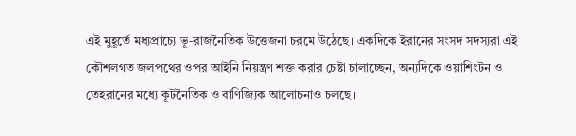এই মুহূর্তে মধ্যপ্রাচ্যে ভূ-রাজনৈতিক উত্তেজনা চরমে উঠেছে। একদিকে ইরানের সংসদ সদস্যরা এই কৌশলগত জলপথের ওপর আইনি নিয়ন্ত্রণ শক্ত করার চেষ্টা চালাচ্ছেন, অন্যদিকে ওয়াশিংটন ও তেহরানের মধ্যে কূটনৈতিক ও বাণিজ্যিক আলোচনাও চলছে।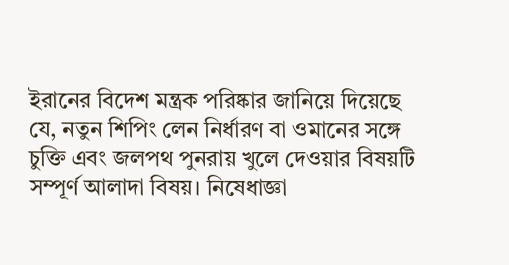ইরানের বিদেশ মন্ত্রক পরিষ্কার জানিয়ে দিয়েছে যে, নতুন শিপিং লেন নির্ধারণ বা ওমানের সঙ্গে চুক্তি এবং জলপথ পুনরায় খুলে দেওয়ার বিষয়টি সম্পূর্ণ আলাদা বিষয়। নিষেধাজ্ঞা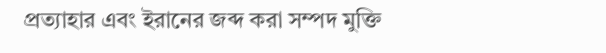প্রত্যাহার এবং ইরানের জব্দ করা সম্পদ মুক্তি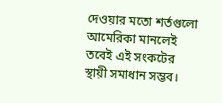দেওয়ার মতো শর্তগুলো আমেরিকা মানলেই তবেই এই সংকটের স্থায়ী সমাধান সম্ভব।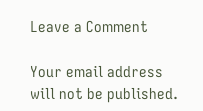Leave a Comment

Your email address will not be published.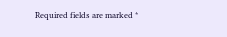Required fields are marked *